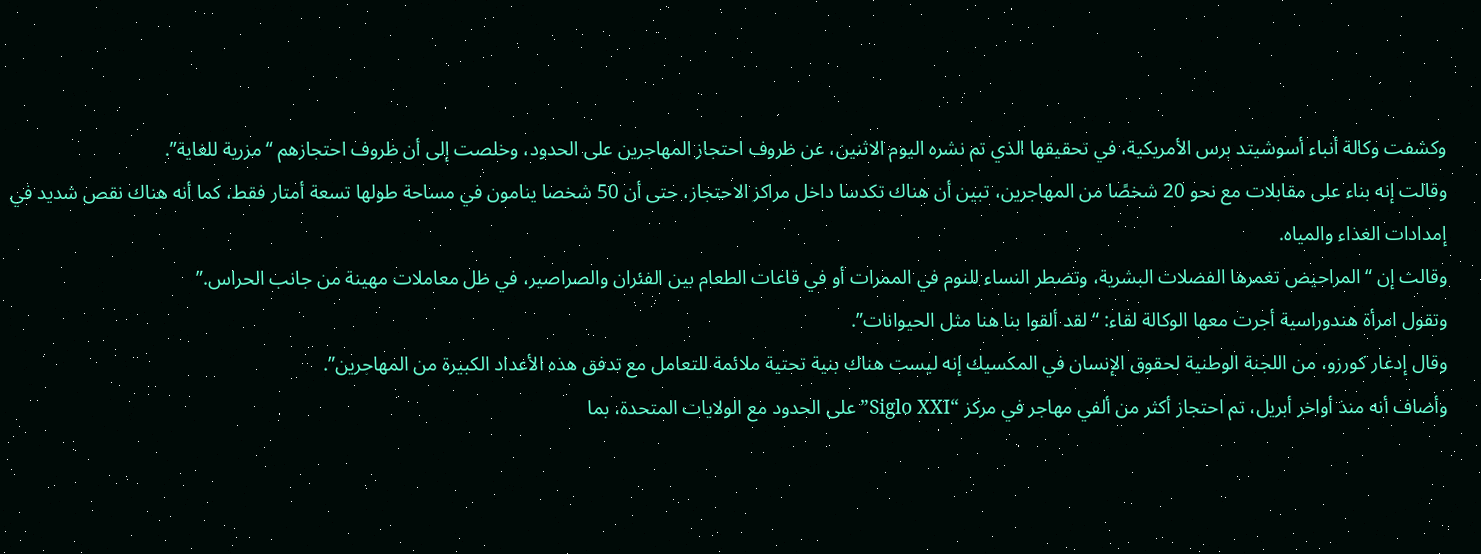وكشفت وكالة أنباء أسوشيتد برس الأمريكية، في تحقيقها الذي تم نشره اليوم الاثنين، عن ظروف احتجاز المهاجرين على الحدود، وخلصت إلى أن ظروف احتجازهم “مزرية للغاية”.
وقالت إنه بناء على مقابلات مع نحو 20 شخصًا من المهاجرين، تبين أن هناك تكدسا داخل مراكز الاحتجاز، حتى أن 50 شخصا ينامون في مساحة طولها تسعة أمتار فقط، كما أنه هناك نقص شديد في إمدادات الغذاء والمياه.
وقالت إن “المراحيض تغمرها الفضلات البشرية، وتضطر النساء للنوم في الممرات أو في قاعات الطعام بين الفئران والصراصير، في ظل معاملات مهينة من جانب الحراس.”
وتقول امرأة هندوراسية أجرت معها الوكالة لقاء: “لقد ألقوا بنا هنا مثل الحيوانات”.
وقال إدغار كورزو، من اللجنة الوطنية لحقوق الإنسان في المكسيك إنه ليست هناك بنية تحتية ملائمة للتعامل مع تدفق هذه الأعداد الكبيرة من المهاجرين”.
وأضاف أنه منذ أواخر أبريل، تم احتجاز أكثر من ألفي مهاجر في مركز “Siglo XXI” على الحدود مع الولايات المتحدة، بما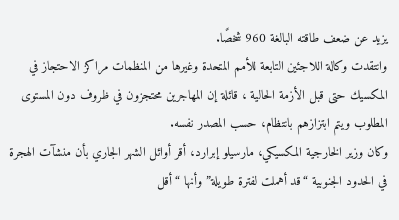يزيد عن ضعف طاقته البالغة 960 شخصًا.
وانتقدت وكالة اللاجئين التابعة للأمم المتحدة وغيرها من المنظمات مراكز الاحتجاز في المكسيك حتى قبل الأزمة الحالية ، قائلة إن المهاجرين محتجزون في ظروف دون المستوى المطلوب ويتم ابتزازهم بانتظام، حسب المصدر نفسه.
وكان وزير الخارجية المكسيكي، مارسيلو إبرارد، أقر أوائل الشهر الجاري بأن منشآت الهجرة في الحدود الجنوبية “قد أهملت لفترة طويلة” وأنها “أقل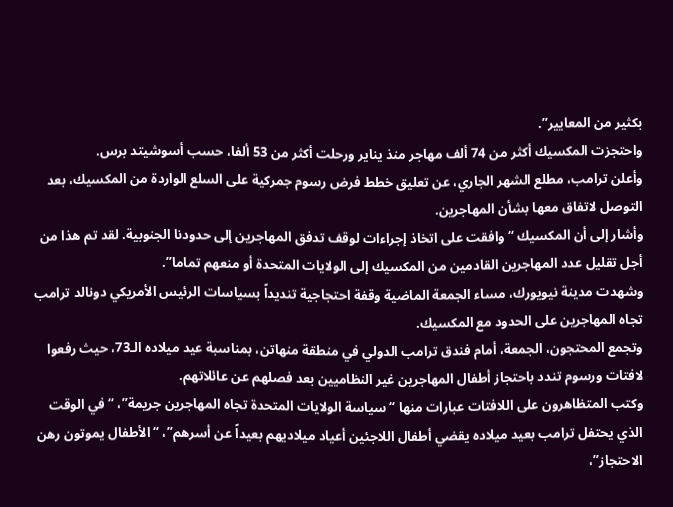بكثير من المعايير”.
واحتجزت المكسيك أكثر من 74 ألف مهاجر منذ يناير ورحلت أكثر من 53 ألفا، حسب أسوشيتد برس.
وأعلن ترامب، مطلع الشهر الجاري، عن تعليق خطط فرض رسوم جمركية على السلع الواردة من المكسيك، بعد التوصل لاتفاق معها بشأن المهاجرين.
وأشار إلى أن المكسيك “وافقت على اتخاذ إجراءات لوقف تدفق المهاجرين إلى حدودنا الجنوبية. لقد تم هذا من أجل تقليل عدد المهاجرين القادمين من المكسيك إلى الولايات المتحدة أو منعهم تماما”.
وشهدت مدينة نيويورك، مساء الجمعة الماضية وقفة احتجاجية تنديداً بسياسات الرئيس الأمريكي دونالد ترامب تجاه المهاجرين على الحدود مع المكسيك.
وتجمع المحتجون، الجمعة، أمام فندق ترامب الدولي في منطقة منهاتن، بمناسبة عيد ميلاده الـ73، حيث رفعوا لافتات ورسوم تندد باحتجاز أطفال المهاجرين غير النظاميين بعد فصلهم عن عائلاتهم.
وكتب المتظاهرون على اللافتات عبارات منها “سياسة الولايات المتحدة تجاه المهاجرين جريمة”، “في الوقت الذي يحتفل ترامب بعيد ميلاده يقضي أطفال اللاجئين أعياد ميلاديهم بعيداً عن أسرهم”، “الأطفال يموتون رهن الاحتجاز”،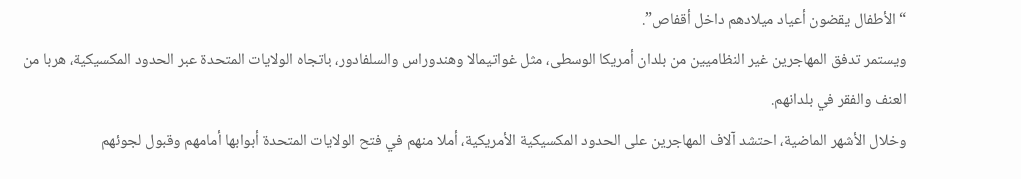“الأطفال يقضون أعياد ميلادهم داخل أقفاص”.
ويستمر تدفق المهاجرين غير النظاميين من بلدان أمريكا الوسطى، مثل غواتيمالا وهندوراس والسلفادور، باتجاه الولايات المتحدة عبر الحدود المكسيكية، هربا من العنف والفقر في بلدانهم.
وخلال الأشهر الماضية، احتشد آلاف المهاجرين على الحدود المكسيكية الأمريكية، أملا منهم في فتح الولايات المتحدة أبوابها أمامهم وقبول لجوئهم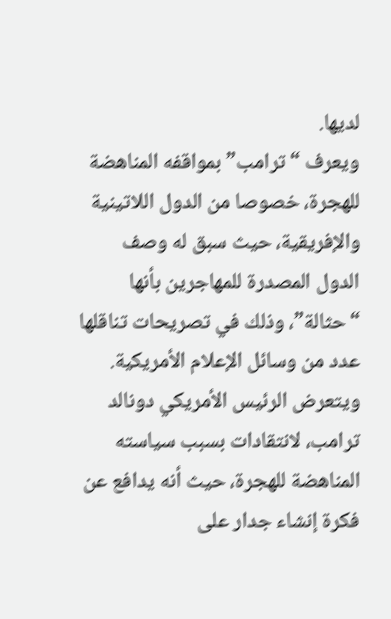لديها.
ويعرف “ترامب” بمواقفه المناهضة للهجرة، خصوصا من الدول اللاتينية والإفريقية، حيث سبق له وصف الدول المصدرة للمهاجرين بأنها “حثالة”، وذلك في تصريحات تناقلها عدد من وسائل الإعلام الأمريكية.
ويتعرض الرئيس الأمريكي دونالد ترامب، لانتقادات بسبب سياسته المناهضة للهجرة، حيث أنه يدافع عن فكرة إنشاء جدار على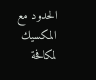الحدود مع المكسيك لمكافحة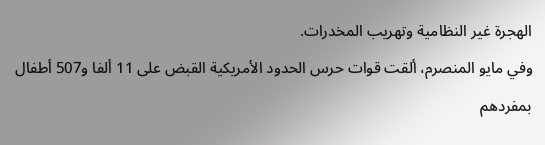الهجرة غير النظامية وتهريب المخدرات.
وفي مايو المنصرم، ألقت قوات حرس الحدود الأمريكية القبض على 11 ألفا و507 أطفال بمفردهم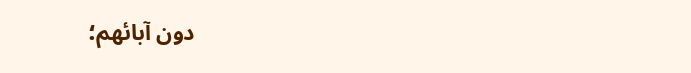دون آبائهم؛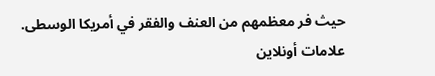حيث فر معظمهم من العنف والفقر في أمريكا الوسطى.
علامات أونلاين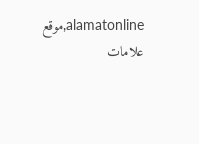alamatonline,موقع علامات